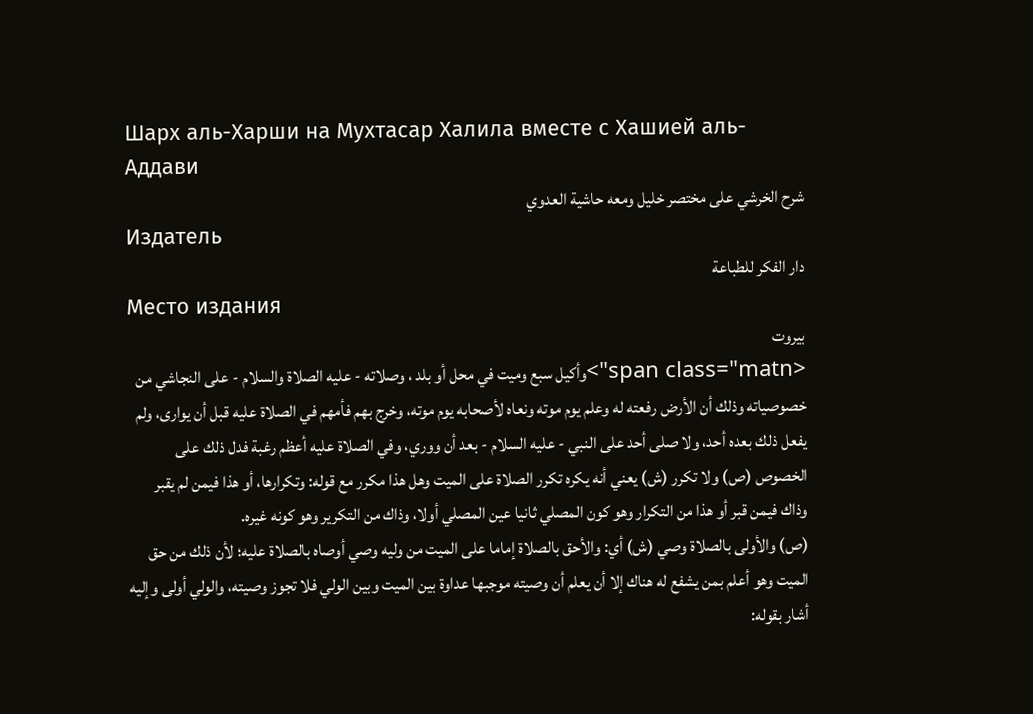Шарх аль-Харши на Мухтасар Халила вместе с Хашией аль-Аддави
شرح الخرشي على مختصر خليل ومعه حاشية العدوي
Издатель
دار الفكر للطباعة
Место издания
بيروت
<span class="matn">وأكيل سبع وميت في محل أو بلد ، وصلاته - عليه الصلاة والسلام - على النجاشي من خصوصياته وذلك أن الأرض رفعته له وعلم يوم موته ونعاه لأصحابه يوم موته، وخرج بهم فأمهم في الصلاة عليه قبل أن يوارى، ولم يفعل ذلك بعده أحد، ولا صلى أحد على النبي - عليه السلام - بعد أن ووري، وفي الصلاة عليه أعظم رغبة فدل ذلك على الخصوص (ص) ولا تكرر (ش) يعني أنه يكره تكرر الصلاة على الميت وهل هذا مكرر مع قوله: وتكرارها، أو هذا فيمن لم يقبر وذاك فيمن قبر أو هذا من التكرار وهو كون المصلي ثانيا عين المصلي أولا، وذاك من التكرير وهو كونه غيره.
(ص) والأولى بالصلاة وصي (ش) أي: والأحق بالصلاة إماما على الميت من وليه وصي أوصاه بالصلاة عليه؛ لأن ذلك من حق الميت وهو أعلم بمن يشفع له هناك إلا أن يعلم أن وصيته موجبها عداوة بين الميت وبين الولي فلا تجوز وصيته، والولي أولى وإليه أشار بقوله: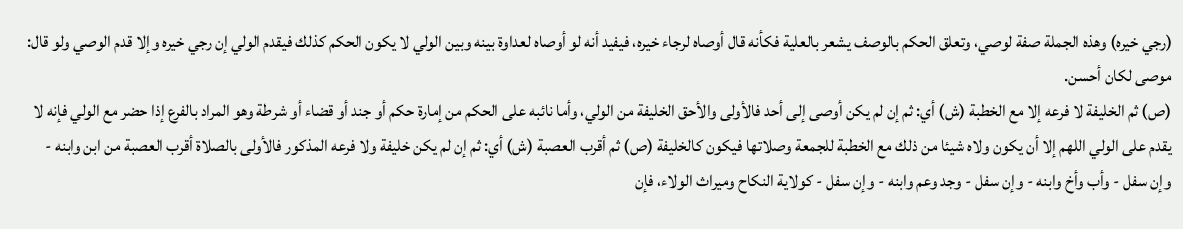(رجي خيره) وهذه الجملة صفة لوصي، وتعلق الحكم بالوصف يشعر بالعلية فكأنه قال أوصاه لرجاء خيره، فيفيد أنه لو أوصاه لعداوة بينه وبين الولي لا يكون الحكم كذلك فيقدم الولي إن رجي خيره وإلا قدم الوصي ولو قال: موصى لكان أحسن.
(ص) ثم الخليفة لا فرعه إلا مع الخطبة (ش) أي: ثم إن لم يكن أوصى إلى أحد فالأولى والأحق الخليفة من الولي، وأما نائبه على الحكم من إمارة حكم أو جند أو قضاء أو شرطة وهو المراد بالفرع إذا حضر مع الولي فإنه لا يقدم على الولي اللهم إلا أن يكون ولاه شيئا من ذلك مع الخطبة للجمعة وصلاتها فيكون كالخليفة (ص) ثم أقرب العصبة (ش) أي: ثم إن لم يكن خليفة ولا فرعه المذكور فالأولى بالصلاة أقرب العصبة من ابن وابنه - وإن سفل - وأب وأخ وابنه - وإن سفل - وجد وعم وابنه - وإن سفل - كولاية النكاح وميراث الولاء، فإن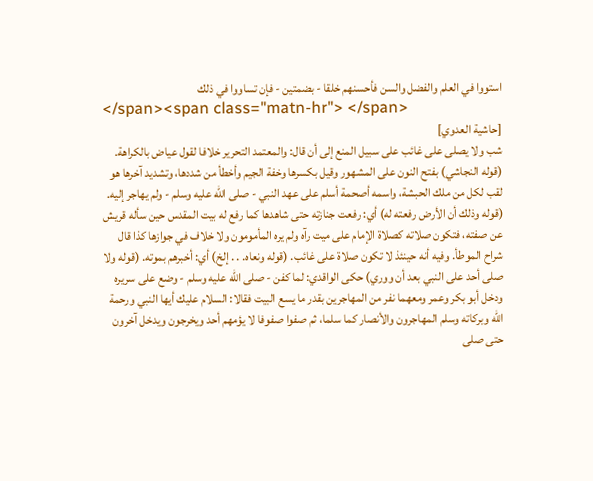استووا في العلم والفضل والسن فأحسنهم خلقا - بضمتين - فإن تساووا في ذلك
</span><span class="matn-hr"> </span>
[حاشية العدوي]
شب ولا يصلى على غائب على سبيل المنع إلى أن قال: والمعتمد التحرير خلافا لقول عياض بالكراهة. (قوله النجاشي) بفتح النون على المشهور وقيل بكسرها وخفة الجيم وأخطأ من شددها، وتشديد آخرها هو لقب لكل من ملك الحبشة، واسمه أصحمة أسلم على عهد النبي - صلى الله عليه وسلم - ولم يهاجر إليه. (قوله وذلك أن الأرض رفعته له) أي: رفعت جنازته حتى شاهدها كما رفع له بيت المقدس حين سأله قريش عن صفته، فتكون صلاته كصلاة الإمام على ميت رآه ولم يره المأمومون ولا خلاف في جوازها كذا قال شراح الموطأ. وفيه أنه حينئذ لا تكون صلاة على غائب. (قوله ونعاه. . . إلخ) أي: أخبرهم بموته. (قوله ولا صلى أحد على النبي بعد أن ووري) حكى الواقدي: لما كفن - صلى الله عليه وسلم - وضع على سريره ودخل أبو بكر وعمر ومعهما نفر من المهاجرين بقدر ما يسع البيت فقالا: السلام عليك أيها النبي ورحمة الله وبركاته وسلم المهاجرون والأنصار كما سلما، ثم صفوا صفوفا لا يؤمهم أحد ويخرجون ويدخل آخرون حتى صلى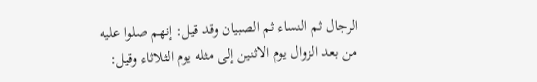الرجال ثم النساء ثم الصبيان وقد قيل: إنهم صلوا عليه من بعد الزوال يوم الاثنين إلى مثله يوم الثلاثاء وقيل: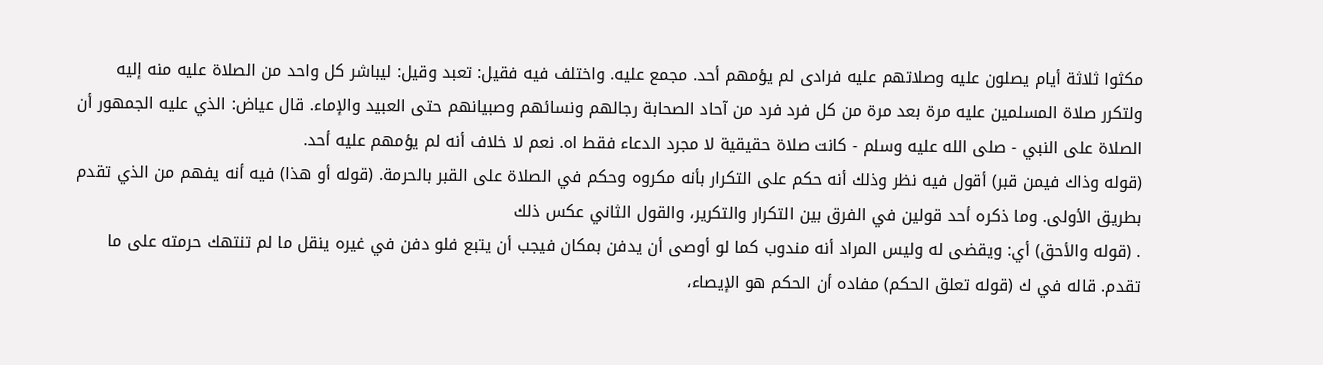مكثوا ثلاثة أيام يصلون عليه وصلاتهم عليه فرادى لم يؤمهم أحد. مجمع عليه. واختلف فيه فقيل: تعبد وقيل: ليباشر كل واحد من الصلاة عليه منه إليه ولتكرر صلاة المسلمين عليه مرة بعد مرة من كل فرد فرد من آحاد الصحابة رجالهم ونسائهم وصبيانهم حتى العبيد والإماء. قال عياض: الذي عليه الجمهور أن الصلاة على النبي - صلى الله عليه وسلم - كانت صلاة حقيقية لا مجرد الدعاء فقط اه. نعم لا خلاف أنه لم يؤمهم عليه أحد.
(قوله وذاك فيمن قبر) أقول فيه نظر وذلك أنه حكم على التكرار بأنه مكروه وحكم في الصلاة على القبر بالحرمة. (قوله أو هذا) فيه أنه يفهم من الذي تقدم بطريق الأولى. وما ذكره أحد قولين في الفرق بين التكرار والتكرير، والقول الثاني عكس ذلك
. (قوله والأحق) أي: ويقضى له وليس المراد أنه مندوب كما لو أوصى أن يدفن بمكان فيجب أن يتبع فلو دفن في غيره ينقل ما لم تنتهك حرمته على ما تقدم. قاله في ك (قوله تعلق الحكم) مفاده أن الحكم هو الإيصاء،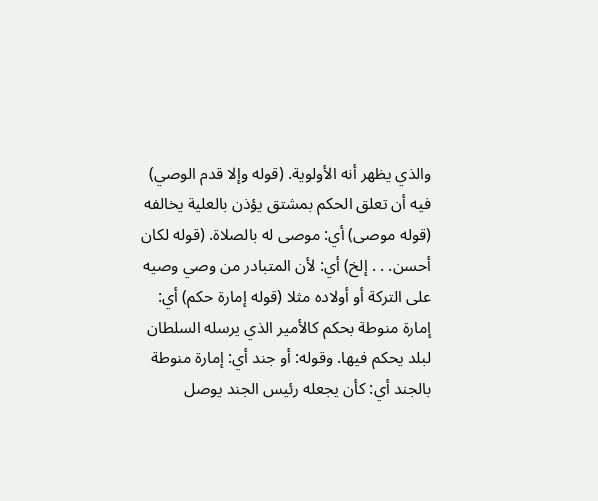والذي يظهر أنه الأولوية. (قوله وإلا قدم الوصي) فيه أن تعلق الحكم بمشتق يؤذن بالعلية يخالفه (قوله موصى) أي: موصى له بالصلاة. (قوله لكان أحسن. . . إلخ) أي: لأن المتبادر من وصي وصيه على التركة أو أولاده مثلا (قوله إمارة حكم) أي: إمارة منوطة بحكم كالأمير الذي يرسله السلطان لبلد يحكم فيها. وقوله: أو جند أي: إمارة منوطة بالجند أي: كأن يجعله رئيس الجند يوصل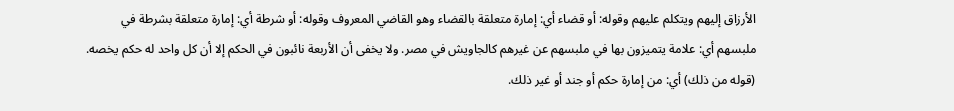الأرزاق إليهم ويتكلم عليهم وقوله: أو قضاء أي: إمارة متعلقة بالقضاء وهو القاضي المعروف وقوله: أو شرطة أي: إمارة متعلقة بشرطة في ملبسهم أي: علامة يتميزون بها في ملبسهم عن غيرهم كالجاويش في مصر. ولا يخفى أن الأربعة نائبون في الحكم إلا أن كل واحد له حكم يخصه. (قوله من ذلك) أي: من إمارة حكم أو جند أو غير ذلك.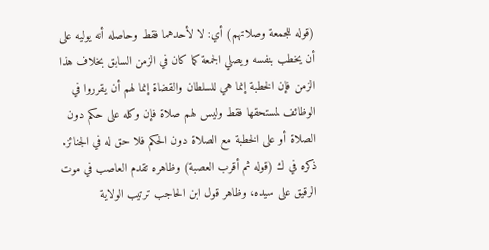(قوله للجمعة وصلاتهم) أي: لا لأحدهما فقط وحاصله أنه يوليه على أن يخطب بنفسه ويصلي الجمعة كما كان في الزمن السابق بخلاف هذا الزمن فإن الخطبة إنما هي للسلطان والقضاة إنما لهم أن يقرروا في الوظائف لمستحقها فقط وليس لهم صلاة فإن وكله على حكم دون الصلاة أو على الخطبة مع الصلاة دون الحكم فلا حق له في الجنائز. ذكره في ك (قوله ثم أقرب العصبة) وظاهره تقدم العاصب في موت الرقيق على سيده، وظاهر قول ابن الحاجب ترتيب الولاية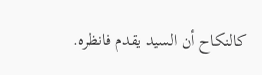كالنكاح أن السيد يقدم فانظره.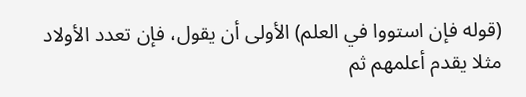(قوله فإن استووا في العلم) الأولى أن يقول، فإن تعدد الأولاد مثلا يقدم أعلمهم ثم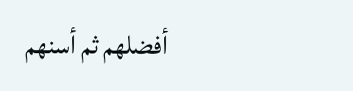أفضلهم ثم أسنهم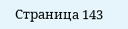Страница 143